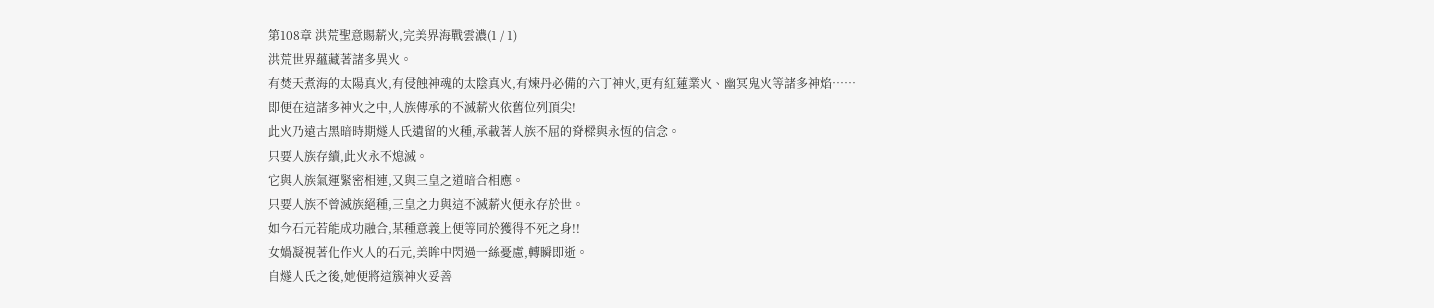第108章 洪荒聖意賜薪火,完美界海戰雲濃(1 / 1)
洪荒世界蘊藏著諸多異火。
有焚天煮海的太陽真火,有侵蝕神魂的太陰真火,有煉丹必備的六丁神火,更有紅蓮業火、幽冥鬼火等諸多神焰……
即便在這諸多神火之中,人族傳承的不滅薪火依舊位列頂尖!
此火乃遠古黑暗時期燧人氏遺留的火種,承載著人族不屈的脊樑與永恆的信念。
只要人族存續,此火永不熄滅。
它與人族氣運緊密相連,又與三皇之道暗合相應。
只要人族不曾滅族絕種,三皇之力與這不滅薪火便永存於世。
如今石元若能成功融合,某種意義上便等同於獲得不死之身!!
女媧凝視著化作火人的石元,美眸中閃過一絲憂慮,轉瞬即逝。
自燧人氏之後,她便將這簇神火妥善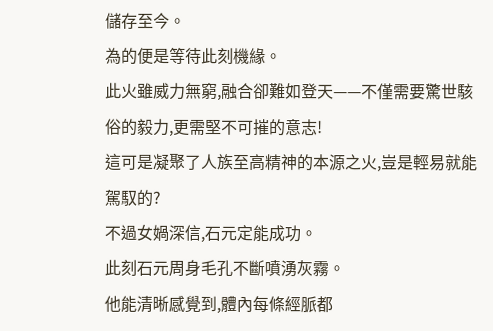儲存至今。
為的便是等待此刻機緣。
此火雖威力無窮,融合卻難如登天——不僅需要驚世駭俗的毅力,更需堅不可摧的意志!
這可是凝聚了人族至高精神的本源之火,豈是輕易就能駕馭的?
不過女媧深信,石元定能成功。
此刻石元周身毛孔不斷噴湧灰霧。
他能清晰感覺到,體內每條經脈都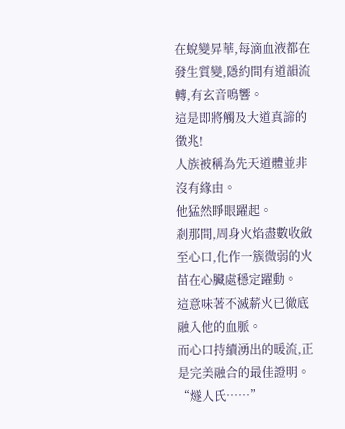在蛻變昇華,每滴血液都在發生質變,隱約間有道韻流轉,有玄音鳴響。
這是即將觸及大道真諦的徵兆!
人族被稱為先天道體並非沒有緣由。
他猛然睜眼躍起。
剎那間,周身火焰盡數收斂至心口,化作一簇微弱的火苗在心臟處穩定躍動。
這意味著不滅薪火已徹底融入他的血脈。
而心口持續湧出的暖流,正是完美融合的最佳證明。
“燧人氏……”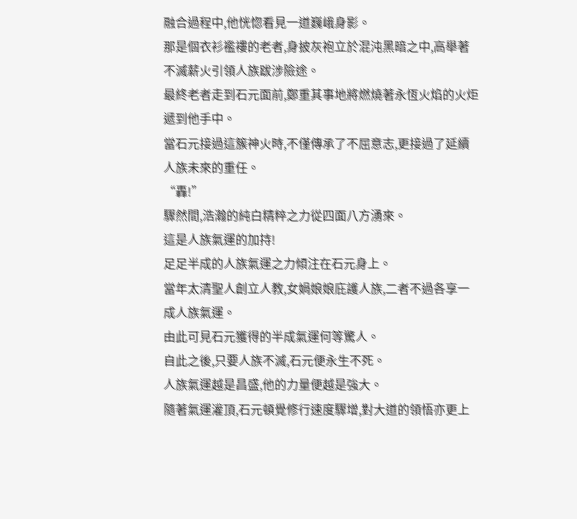融合過程中,他恍惚看見一道巍峨身影。
那是個衣衫襤褸的老者,身披灰袍立於混沌黑暗之中,高舉著不滅薪火引領人族跋涉險途。
最終老者走到石元面前,鄭重其事地將燃燒著永恆火焰的火炬遞到他手中。
當石元接過這簇神火時,不僅傳承了不屈意志,更接過了延續人族未來的重任。
“轟!”
驟然間,浩瀚的純白精粹之力從四面八方湧來。
這是人族氣運的加持!
足足半成的人族氣運之力傾注在石元身上。
當年太清聖人創立人教,女媧娘娘庇護人族,二者不過各享一成人族氣運。
由此可見石元獲得的半成氣運何等驚人。
自此之後,只要人族不滅,石元便永生不死。
人族氣運越是昌盛,他的力量便越是強大。
隨著氣運灌頂,石元頓覺修行速度驟增,對大道的領悟亦更上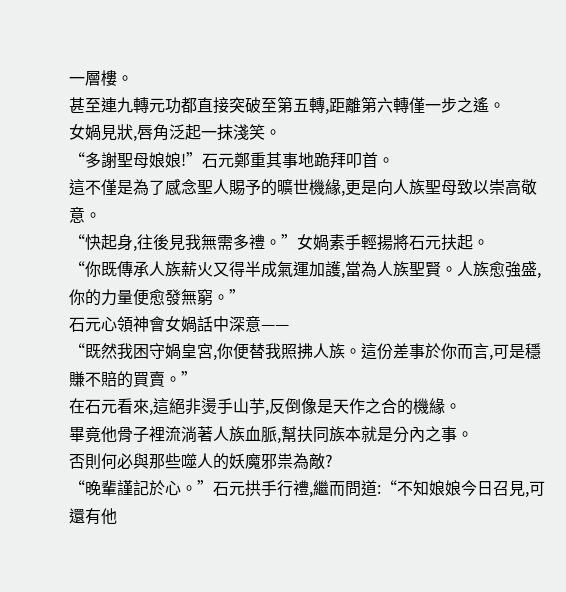一層樓。
甚至連九轉元功都直接突破至第五轉,距離第六轉僅一步之遙。
女媧見狀,唇角泛起一抹淺笑。
“多謝聖母娘娘!”石元鄭重其事地跪拜叩首。
這不僅是為了感念聖人賜予的曠世機緣,更是向人族聖母致以崇高敬意。
“快起身,往後見我無需多禮。”女媧素手輕揚將石元扶起。
“你既傳承人族薪火又得半成氣運加護,當為人族聖賢。人族愈強盛,你的力量便愈發無窮。”
石元心領神會女媧話中深意——
“既然我困守媧皇宮,你便替我照拂人族。這份差事於你而言,可是穩賺不賠的買賣。”
在石元看來,這絕非燙手山芋,反倒像是天作之合的機緣。
畢竟他骨子裡流淌著人族血脈,幫扶同族本就是分內之事。
否則何必與那些噬人的妖魔邪祟為敵?
“晚輩謹記於心。”石元拱手行禮,繼而問道:“不知娘娘今日召見,可還有他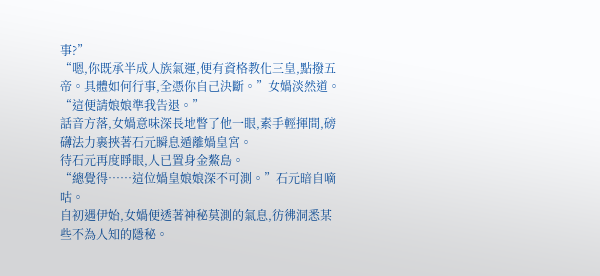事?”
“嗯,你既承半成人族氣運,便有資格教化三皇,點撥五帝。具體如何行事,全憑你自己決斷。”女媧淡然道。
“這便請娘娘準我告退。”
話音方落,女媧意味深長地瞥了他一眼,素手輕揮間,磅礴法力裹挾著石元瞬息遁離媧皇宮。
待石元再度睜眼,人已置身金鰲島。
“總覺得……這位媧皇娘娘深不可測。”石元暗自嘀咕。
自初遇伊始,女媧便透著神秘莫測的氣息,彷彿洞悉某些不為人知的隱秘。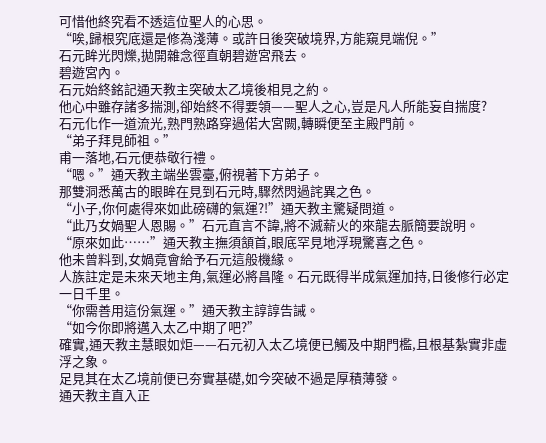可惜他終究看不透這位聖人的心思。
“唉,歸根究底還是修為淺薄。或許日後突破境界,方能窺見端倪。”
石元眸光閃爍,拋開雜念徑直朝碧遊宮飛去。
碧遊宮內。
石元始終銘記通天教主突破太乙境後相見之約。
他心中雖存諸多揣測,卻始終不得要領——聖人之心,豈是凡人所能妄自揣度?
石元化作一道流光,熟門熟路穿過偌大宮闕,轉瞬便至主殿門前。
“弟子拜見師祖。”
甫一落地,石元便恭敬行禮。
“嗯。”通天教主端坐雲臺,俯視著下方弟子。
那雙洞悉萬古的眼眸在見到石元時,驟然閃過詫異之色。
“小子,你何處得來如此磅礴的氣運?!”通天教主驚疑問道。
“此乃女媧聖人恩賜。”石元直言不諱,將不滅薪火的來龍去脈簡要說明。
“原來如此……”通天教主撫須頷首,眼底罕見地浮現驚喜之色。
他未曾料到,女媧竟會給予石元這般機緣。
人族註定是未來天地主角,氣運必將昌隆。石元既得半成氣運加持,日後修行必定一日千里。
“你需善用這份氣運。”通天教主諄諄告誡。
“如今你即將邁入太乙中期了吧?”
確實,通天教主慧眼如炬——石元初入太乙境便已觸及中期門檻,且根基紮實非虛浮之象。
足見其在太乙境前便已夯實基礎,如今突破不過是厚積薄發。
通天教主直入正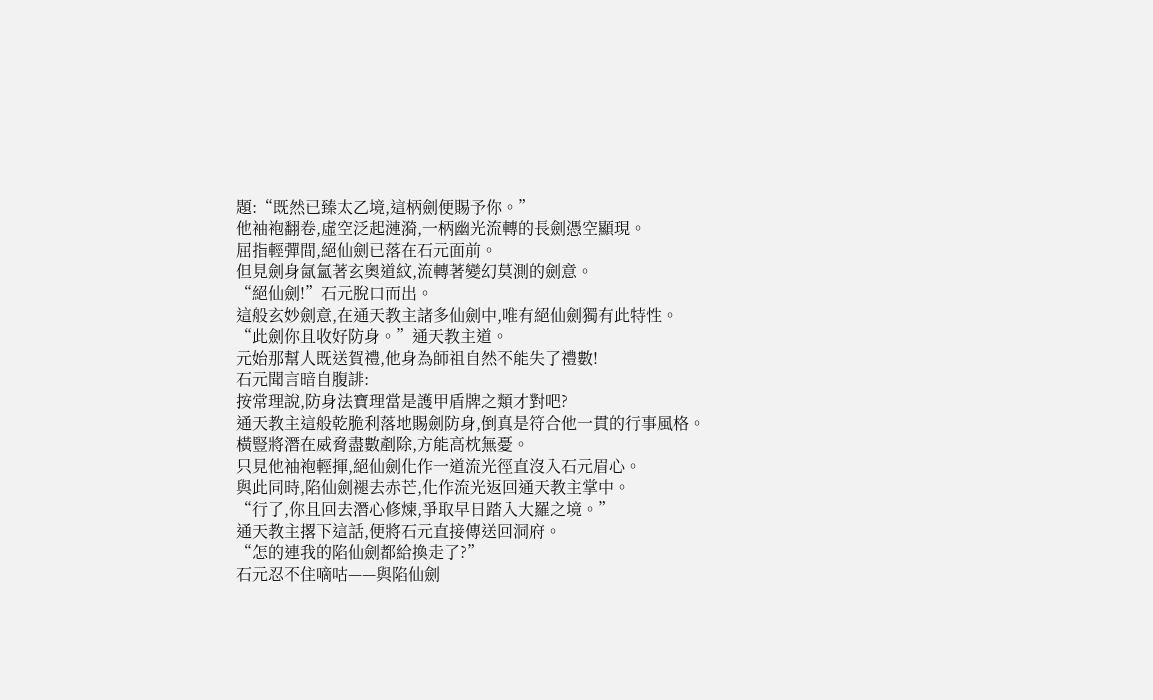題:“既然已臻太乙境,這柄劍便賜予你。”
他袖袍翻卷,虛空泛起漣漪,一柄幽光流轉的長劍憑空顯現。
屈指輕彈間,絕仙劍已落在石元面前。
但見劍身氤氳著玄奧道紋,流轉著變幻莫測的劍意。
“絕仙劍!”石元脫口而出。
這般玄妙劍意,在通天教主諸多仙劍中,唯有絕仙劍獨有此特性。
“此劍你且收好防身。”通天教主道。
元始那幫人既送賀禮,他身為師祖自然不能失了禮數!
石元聞言暗自腹誹:
按常理說,防身法寶理當是護甲盾牌之類才對吧?
通天教主這般乾脆利落地賜劍防身,倒真是符合他一貫的行事風格。
橫豎將潛在威脅盡數剷除,方能高枕無憂。
只見他袖袍輕揮,絕仙劍化作一道流光徑直沒入石元眉心。
與此同時,陷仙劍褪去赤芒,化作流光返回通天教主掌中。
“行了,你且回去潛心修煉,爭取早日踏入大羅之境。”
通天教主撂下這話,便將石元直接傳送回洞府。
“怎的連我的陷仙劍都給換走了?”
石元忍不住嘀咕——與陷仙劍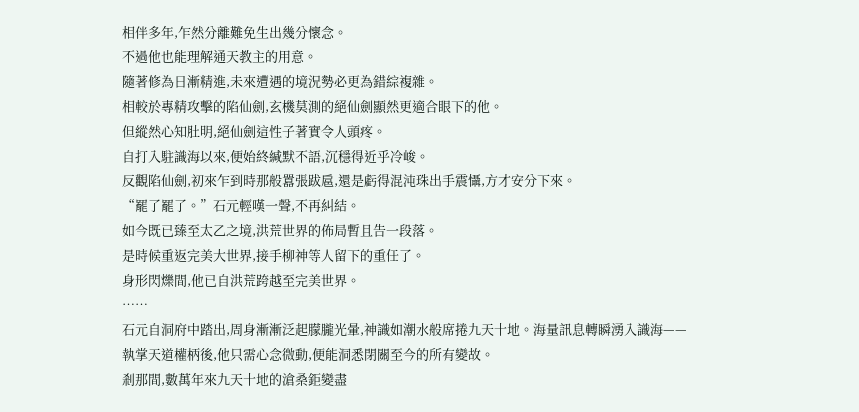相伴多年,乍然分離難免生出幾分懷念。
不過他也能理解通天教主的用意。
隨著修為日漸精進,未來遭遇的境況勢必更為錯綜複雜。
相較於專精攻擊的陷仙劍,玄機莫測的絕仙劍顯然更適合眼下的他。
但縱然心知肚明,絕仙劍這性子著實令人頭疼。
自打入駐識海以來,便始終緘默不語,沉穩得近乎冷峻。
反觀陷仙劍,初來乍到時那般囂張跋扈,還是虧得混沌珠出手震懾,方才安分下來。
“罷了罷了。”石元輕嘆一聲,不再糾結。
如今既已臻至太乙之境,洪荒世界的佈局暫且告一段落。
是時候重返完美大世界,接手柳神等人留下的重任了。
身形閃爍間,他已自洪荒跨越至完美世界。
……
石元自洞府中踏出,周身漸漸泛起朦朧光暈,神識如潮水般席捲九天十地。海量訊息轉瞬湧入識海——
執掌天道權柄後,他只需心念微動,便能洞悉閉關至今的所有變故。
剎那間,數萬年來九天十地的滄桑鉅變盡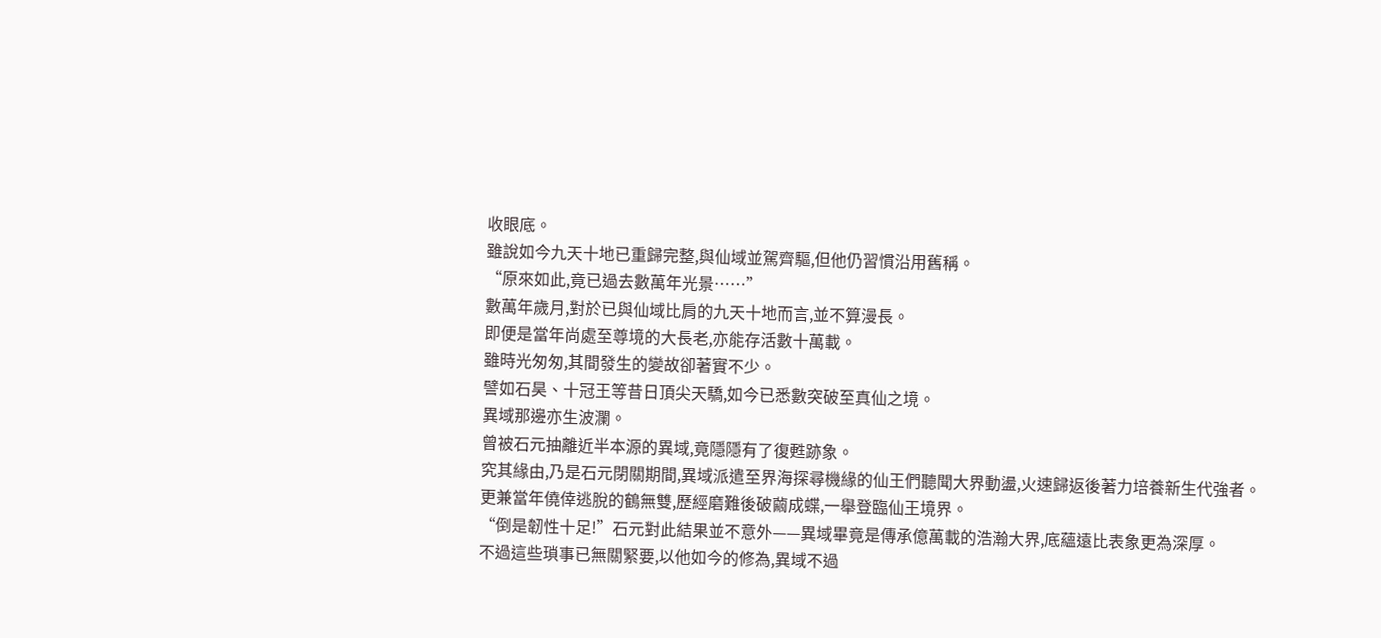收眼底。
雖說如今九天十地已重歸完整,與仙域並駕齊驅,但他仍習慣沿用舊稱。
“原來如此,竟已過去數萬年光景……”
數萬年歲月,對於已與仙域比肩的九天十地而言,並不算漫長。
即便是當年尚處至尊境的大長老,亦能存活數十萬載。
雖時光匆匆,其間發生的變故卻著實不少。
譬如石昊、十冠王等昔日頂尖天驕,如今已悉數突破至真仙之境。
異域那邊亦生波瀾。
曾被石元抽離近半本源的異域,竟隱隱有了復甦跡象。
究其緣由,乃是石元閉關期間,異域派遣至界海探尋機緣的仙王們聽聞大界動盪,火速歸返後著力培養新生代強者。
更兼當年僥倖逃脫的鶴無雙,歷經磨難後破繭成蝶,一舉登臨仙王境界。
“倒是韌性十足!”石元對此結果並不意外——異域畢竟是傳承億萬載的浩瀚大界,底蘊遠比表象更為深厚。
不過這些瑣事已無關緊要,以他如今的修為,異域不過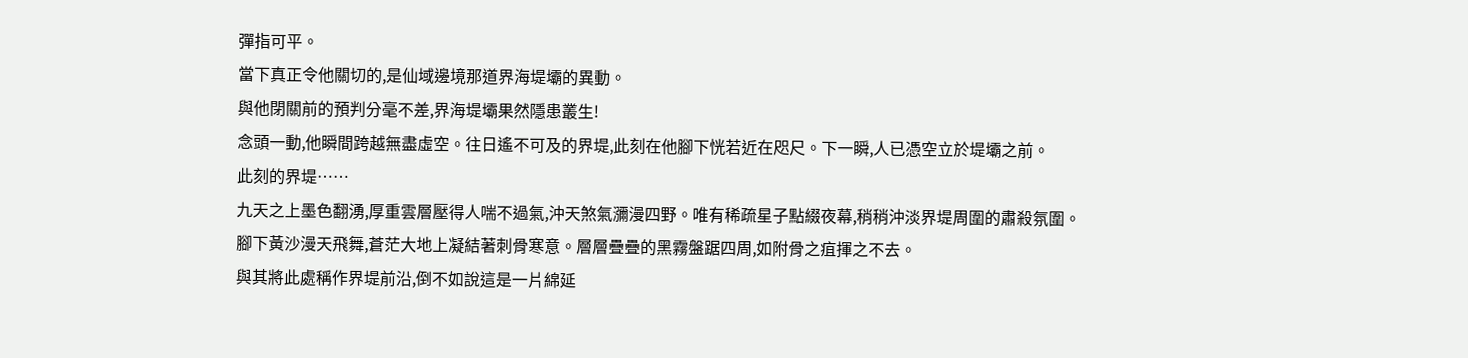彈指可平。
當下真正令他關切的,是仙域邊境那道界海堤壩的異動。
與他閉關前的預判分毫不差,界海堤壩果然隱患叢生!
念頭一動,他瞬間跨越無盡虛空。往日遙不可及的界堤,此刻在他腳下恍若近在咫尺。下一瞬,人已憑空立於堤壩之前。
此刻的界堤……
九天之上墨色翻湧,厚重雲層壓得人喘不過氣,沖天煞氣瀰漫四野。唯有稀疏星子點綴夜幕,稍稍沖淡界堤周圍的肅殺氛圍。
腳下黃沙漫天飛舞,蒼茫大地上凝結著刺骨寒意。層層疊疊的黑霧盤踞四周,如附骨之疽揮之不去。
與其將此處稱作界堤前沿,倒不如說這是一片綿延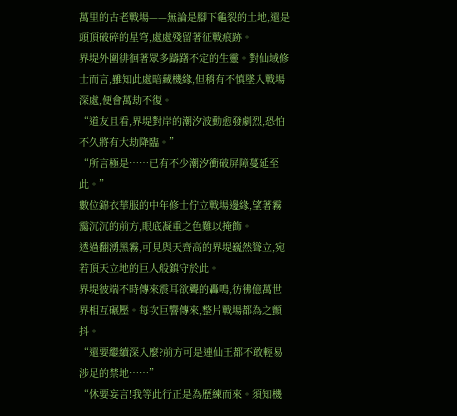萬里的古老戰場——無論是腳下龜裂的土地,還是頭頂破碎的星穹,處處殘留著征戰痕跡。
界堤外圍徘徊著眾多躊躇不定的生靈。對仙域修士而言,雖知此處暗藏機緣,但稍有不慎墜入戰場深處,便會萬劫不復。
“道友且看,界堤對岸的潮汐波動愈發劇烈,恐怕不久將有大劫降臨。”
“所言極是……已有不少潮汐衝破屏障蔓延至此。”
數位錦衣華服的中年修士佇立戰場邊緣,望著霧靄沉沉的前方,眼底凝重之色難以掩飾。
透過翻湧黑霧,可見與天齊高的界堤巍然聳立,宛若頂天立地的巨人般鎮守於此。
界堤彼端不時傳來震耳欲聾的轟鳴,彷彿億萬世界相互碾壓。每次巨響傳來,整片戰場都為之顫抖。
“還要繼續深入麼?前方可是連仙王都不敢輕易涉足的禁地……”
“休要妄言!我等此行正是為歷練而來。須知機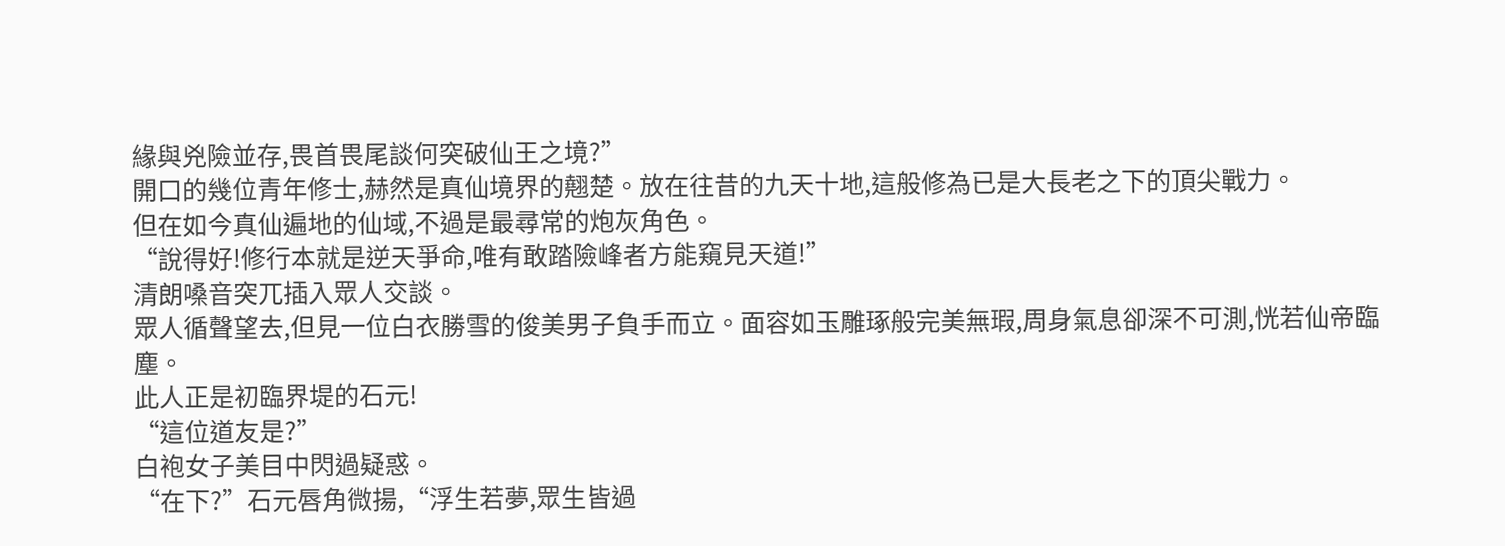緣與兇險並存,畏首畏尾談何突破仙王之境?”
開口的幾位青年修士,赫然是真仙境界的翹楚。放在往昔的九天十地,這般修為已是大長老之下的頂尖戰力。
但在如今真仙遍地的仙域,不過是最尋常的炮灰角色。
“說得好!修行本就是逆天爭命,唯有敢踏險峰者方能窺見天道!”
清朗嗓音突兀插入眾人交談。
眾人循聲望去,但見一位白衣勝雪的俊美男子負手而立。面容如玉雕琢般完美無瑕,周身氣息卻深不可測,恍若仙帝臨塵。
此人正是初臨界堤的石元!
“這位道友是?”
白袍女子美目中閃過疑惑。
“在下?”石元唇角微揚,“浮生若夢,眾生皆過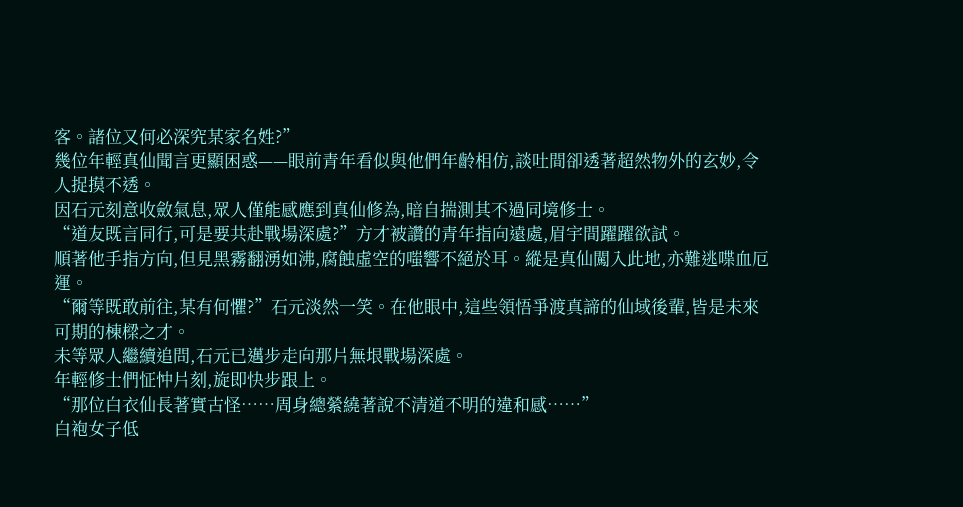客。諸位又何必深究某家名姓?”
幾位年輕真仙聞言更顯困惑——眼前青年看似與他們年齡相仿,談吐間卻透著超然物外的玄妙,令人捉摸不透。
因石元刻意收斂氣息,眾人僅能感應到真仙修為,暗自揣測其不過同境修士。
“道友既言同行,可是要共赴戰場深處?”方才被讚的青年指向遠處,眉宇間躍躍欲試。
順著他手指方向,但見黑霧翻湧如沸,腐蝕虛空的嗤響不絕於耳。縱是真仙闖入此地,亦難逃喋血厄運。
“爾等既敢前往,某有何懼?”石元淡然一笑。在他眼中,這些領悟爭渡真諦的仙域後輩,皆是未來可期的棟樑之才。
未等眾人繼續追問,石元已邁步走向那片無垠戰場深處。
年輕修士們怔忡片刻,旋即快步跟上。
“那位白衣仙長著實古怪……周身總縈繞著說不清道不明的違和感……”
白袍女子低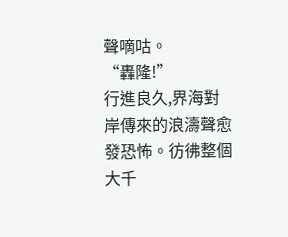聲嘀咕。
“轟隆!”
行進良久,界海對岸傳來的浪濤聲愈發恐怖。彷彿整個大千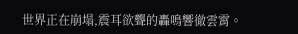世界正在崩塌,震耳欲聾的轟鳴響徹雲霄。